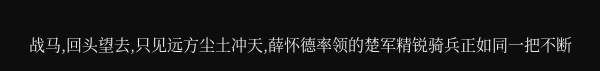战马,回头望去,只见远方尘土冲天,薛怀德率领的楚军精锐骑兵正如同一把不断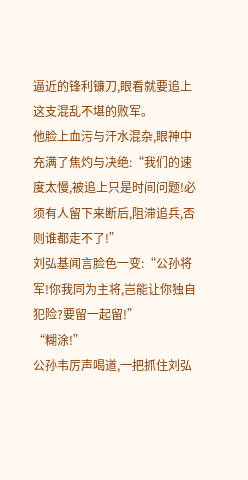逼近的锋利镰刀,眼看就要追上这支混乱不堪的败军。
他脸上血污与汗水混杂,眼神中充满了焦灼与决绝:“我们的速度太慢,被追上只是时间问题!必须有人留下来断后,阻滞追兵,否则谁都走不了!”
刘弘基闻言脸色一变:“公孙将军!你我同为主将,岂能让你独自犯险?要留一起留!”
“糊涂!”
公孙韦厉声喝道,一把抓住刘弘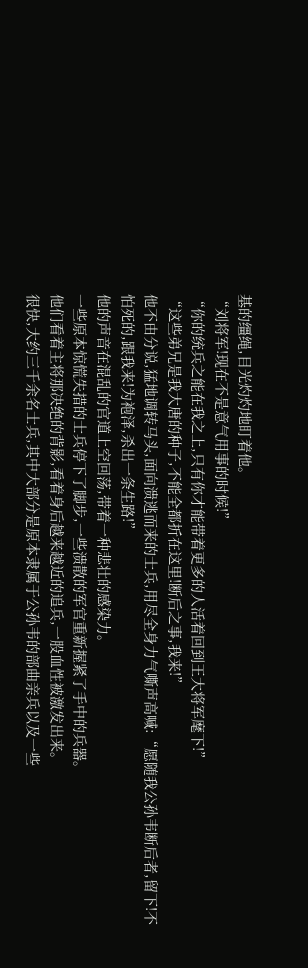基的缰绳,目光灼灼地盯着他。
“刘将军!现在不是意气用事的时候!”
“你的统兵之能在我之上,只有你才能带着更多的人活着回到王大将军麾下!”
“这些弟兄是我大唐的种子,不能全都折在这里!断后之事,我来!”
他不由分说,猛地调转马头,面向溃逃而来的士兵,用尽全身力气嘶声高喊:“愿随我公孙韦断后者,留下!不怕死的,跟我来!为袍泽,杀出一条生路!”
他的声音在混乱的官道上空回荡,带着一种悲壮的感染力。
一些原本惊慌失措的士兵停下了脚步,一些溃散的军官重新握紧了手中的兵器。
他们看着主将那决绝的背影,看着身后越来越近的追兵,一股血性被激发出来。
很快,大约三千余名士兵,其中大部分是原本隶属于公孙韦的部曲亲兵以及一些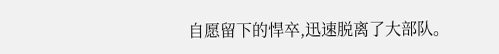自愿留下的悍卒,迅速脱离了大部队。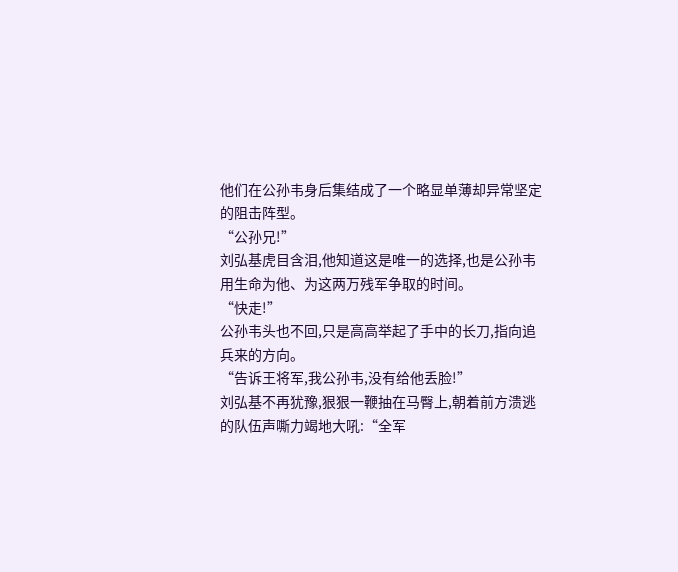他们在公孙韦身后集结成了一个略显单薄却异常坚定的阻击阵型。
“公孙兄!”
刘弘基虎目含泪,他知道这是唯一的选择,也是公孙韦用生命为他、为这两万残军争取的时间。
“快走!”
公孙韦头也不回,只是高高举起了手中的长刀,指向追兵来的方向。
“告诉王将军,我公孙韦,没有给他丢脸!”
刘弘基不再犹豫,狠狠一鞭抽在马臀上,朝着前方溃逃的队伍声嘶力竭地大吼:“全军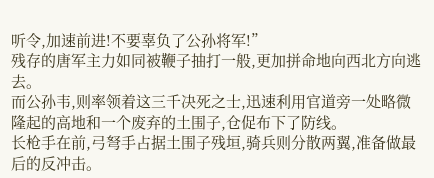听令,加速前进!不要辜负了公孙将军!”
残存的唐军主力如同被鞭子抽打一般,更加拼命地向西北方向逃去。
而公孙韦,则率领着这三千决死之士,迅速利用官道旁一处略微隆起的高地和一个废弃的土围子,仓促布下了防线。
长枪手在前,弓弩手占据土围子残垣,骑兵则分散两翼,准备做最后的反冲击。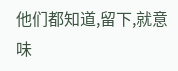他们都知道,留下,就意味